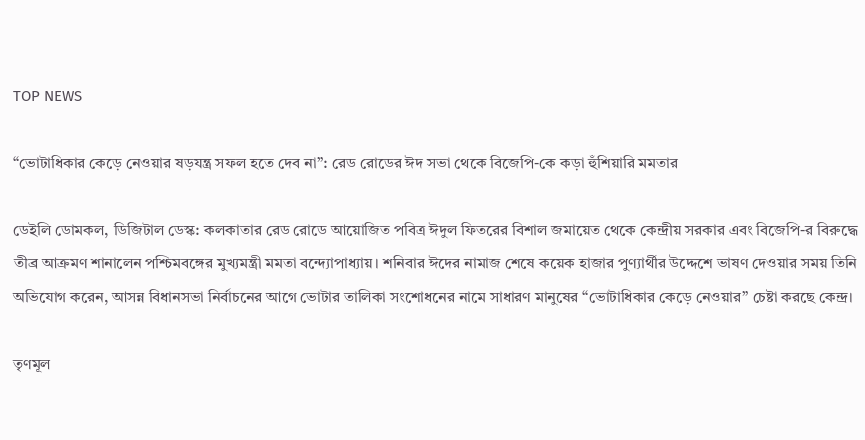TOP NEWS

“ভোটাধিকার কেড়ে নেওয়ার ষড়যন্ত্র সফল হতে দেব না”: রেড রোডের ঈদ সভা থেকে বিজেপি-কে কড়া হুঁশিয়ারি মমতার

ডেইলি ডোমকল, ডিজিটাল ডেস্ক: কলকাতার রেড রোডে আয়োজিত পবিত্র ঈদুল ফিতরের বিশাল জমায়েত থেকে কেন্দ্রীয় সরকার এবং বিজেপি-র বিরুদ্ধে তীব্র আক্রমণ শানালেন পশ্চিমবঙ্গের মুখ্যমন্ত্রী মমতা বন্দ্যোপাধ্যায়। শনিবার ঈদের নামাজ শেষে কয়েক হাজার পুণ্যার্থীর উদ্দেশে ভাষণ দেওয়ার সময় তিনি অভিযোগ করেন, আসন্ন বিধানসভা নির্বাচনের আগে ভোটার তালিকা সংশোধনের নামে সাধারণ মানুষের “ভোটাধিকার কেড়ে নেওয়ার” চেষ্টা করছে কেন্দ্র।

তৃণমূল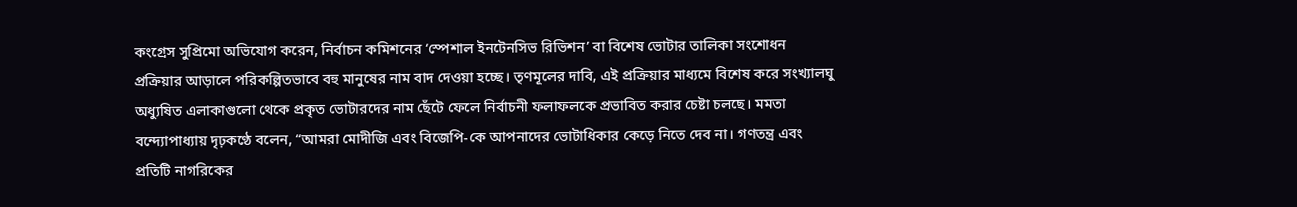কংগ্রেস সুপ্রিমো অভিযোগ করেন, নির্বাচন কমিশনের ‘স্পেশাল ইনটেনসিভ রিভিশন’ বা বিশেষ ভোটার তালিকা সংশোধন প্রক্রিয়ার আড়ালে পরিকল্পিতভাবে বহু মানুষের নাম বাদ দেওয়া হচ্ছে। তৃণমূলের দাবি, এই প্রক্রিয়ার মাধ্যমে বিশেষ করে সংখ্যালঘু অধ্যুষিত এলাকাগুলো থেকে প্রকৃত ভোটারদের নাম ছেঁটে ফেলে নির্বাচনী ফলাফলকে প্রভাবিত করার চেষ্টা চলছে। মমতা বন্দ্যোপাধ্যায় দৃঢ়কণ্ঠে বলেন, “আমরা মোদীজি এবং বিজেপি-কে আপনাদের ভোটাধিকার কেড়ে নিতে দেব না। গণতন্ত্র এবং প্রতিটি নাগরিকের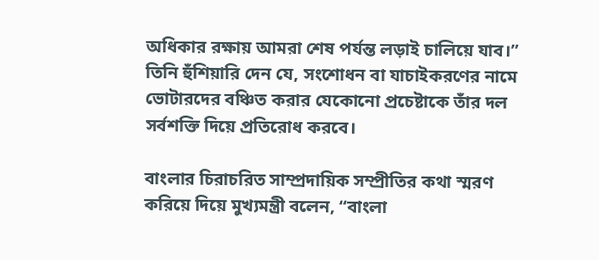অধিকার রক্ষায় আমরা শেষ পর্যন্ত লড়াই চালিয়ে যাব।” তিনি হুঁশিয়ারি দেন যে, সংশোধন বা যাচাইকরণের নামে ভোটারদের বঞ্চিত করার যেকোনো প্রচেষ্টাকে তাঁর দল সর্বশক্তি দিয়ে প্রতিরোধ করবে।

বাংলার চিরাচরিত সাম্প্রদায়িক সম্প্রীতির কথা স্মরণ করিয়ে দিয়ে মুখ্যমন্ত্রী বলেন, “বাংলা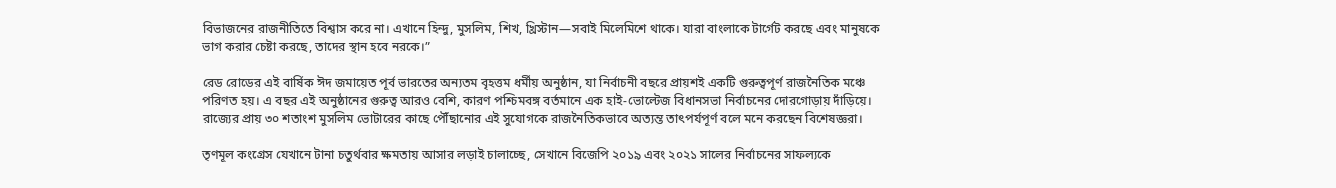বিভাজনের রাজনীতিতে বিশ্বাস করে না। এখানে হিন্দু, মুসলিম, শিখ, খ্রিস্টান—সবাই মিলেমিশে থাকে। যারা বাংলাকে টার্গেট করছে এবং মানুষকে ভাগ করার চেষ্টা করছে, তাদের স্থান হবে নরকে।”

রেড রোডের এই বার্ষিক ঈদ জমায়েত পূর্ব ভারতের অন্যতম বৃহত্তম ধর্মীয় অনুষ্ঠান, যা নির্বাচনী বছরে প্রায়শই একটি গুরুত্বপূর্ণ রাজনৈতিক মঞ্চে পরিণত হয়। এ বছর এই অনুষ্ঠানের গুরুত্ব আরও বেশি, কারণ পশ্চিমবঙ্গ বর্তমানে এক হাই-ভোল্টেজ বিধানসভা নির্বাচনের দোরগোড়ায় দাঁড়িয়ে। রাজ্যের প্রায় ৩০ শতাংশ মুসলিম ভোটারের কাছে পৌঁছানোর এই সুযোগকে রাজনৈতিকভাবে অত্যন্ত তাৎপর্যপূর্ণ বলে মনে করছেন বিশেষজ্ঞরা।

তৃণমূল কংগ্রেস যেখানে টানা চতুর্থবার ক্ষমতায় আসার লড়াই চালাচ্ছে, সেখানে বিজেপি ২০১৯ এবং ২০২১ সালের নির্বাচনের সাফল্যকে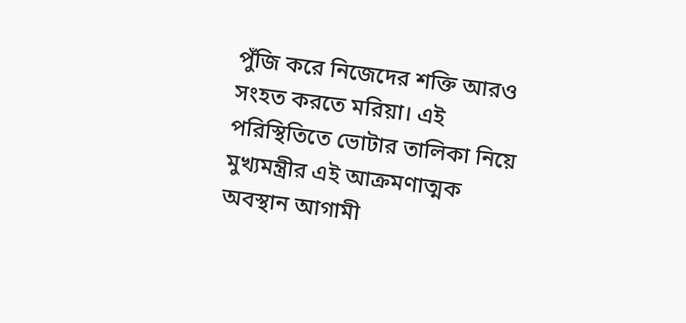পুঁজি করে নিজেদের শক্তি আরও সংহত করতে মরিয়া। এই পরিস্থিতিতে ভোটার তালিকা নিয়ে মুখ্যমন্ত্রীর এই আক্রমণাত্মক অবস্থান আগামী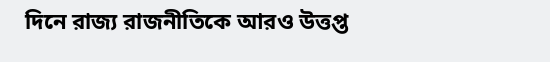দিনে রাজ্য রাজনীতিকে আরও উত্তপ্ত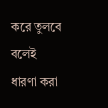করে তুলবে বলেই ধারণা করা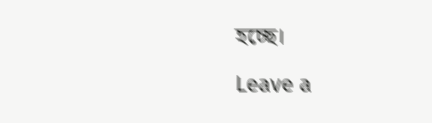হচ্ছে।

Leave a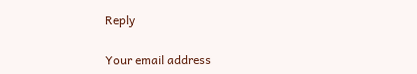Reply

Your email address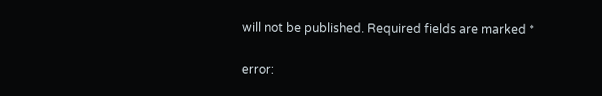will not be published. Required fields are marked *

error: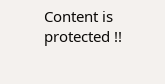Content is protected !!